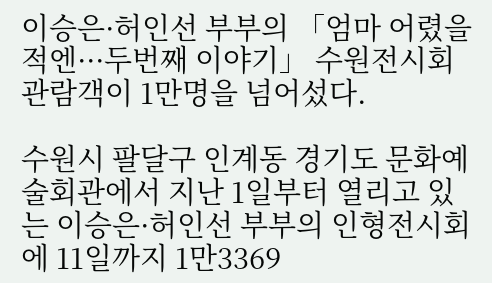이승은·허인선 부부의 「엄마 어렸을 적엔···두번째 이야기」 수원전시회 관람객이 1만명을 넘어섰다.

수원시 팔달구 인계동 경기도 문화예술회관에서 지난 1일부터 열리고 있는 이승은·허인선 부부의 인형전시회에 11일까지 1만3369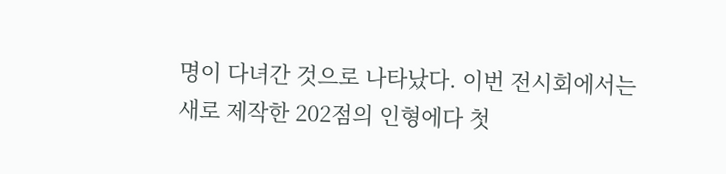명이 다녀간 것으로 나타났다. 이번 전시회에서는 새로 제작한 202점의 인형에다 첫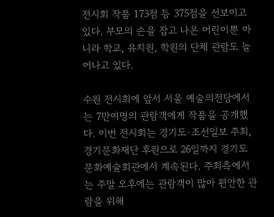전시회 작품 173점 등 375점을 선보이고 있다. 부모의 손을 잡고 나온 어린이뿐 아니라 학교, 유치원, 학원의 단체 관람도 늘어나고 있다.

수원 전시회에 앞서 서울 예술의전당에서는 7만여명의 관람객에게 작품을 공개했다. 이번 전시회는 경기도·조선일보 주최, 경기문화재단 후원으로 26일까지 경기도 문화예술회관에서 계속된다. 주최측에서는 주말 오후에는 관람객이 많아 편안한 관람을 위해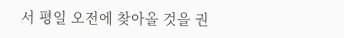서 평일 오전에 찾아올 것을 권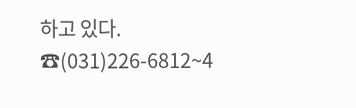하고 있다. ☎(031)226-6812~4